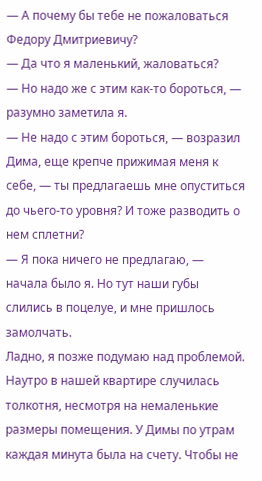— А почему бы тебе не пожаловаться Федору Дмитриевичу?
— Да что я маленький, жаловаться?
— Но надо же с этим как-то бороться, — разумно заметила я.
— Не надо с этим бороться, — возразил Дима, еще крепче прижимая меня к себе, — ты предлагаешь мне опуститься до чьего-то уровня? И тоже разводить о нем сплетни?
— Я пока ничего не предлагаю, — начала было я. Но тут наши губы слились в поцелуе, и мне пришлось замолчать.
Ладно, я позже подумаю над проблемой.
Наутро в нашей квартире случилась толкотня, несмотря на немаленькие размеры помещения. У Димы по утрам каждая минута была на счету. Чтобы не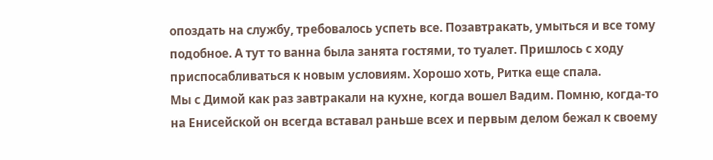опоздать на службу, требовалось успеть все. Позавтракать, умыться и все тому подобное. А тут то ванна была занята гостями, то туалет. Пришлось с ходу приспосабливаться к новым условиям. Хорошо хоть, Ритка еще спала.
Мы с Димой как раз завтракали на кухне, когда вошел Вадим. Помню, когда-то на Енисейской он всегда вставал раньше всех и первым делом бежал к своему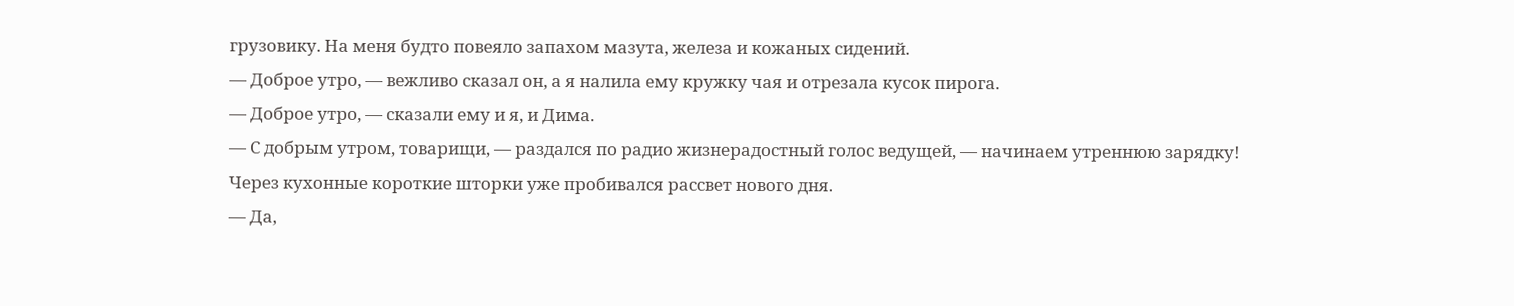грузовику. На меня будто повеяло запахом мазута, железа и кожаных сидений.
— Доброе утро, — вежливо сказал он, а я налила ему кружку чая и отрезала кусок пирога.
— Доброе утро, — сказали ему и я, и Дима.
— С добрым утром, товарищи, — раздался по радио жизнерадостный голос ведущей, — начинаем утреннюю зарядку!
Через кухонные короткие шторки уже пробивался рассвет нового дня.
— Да,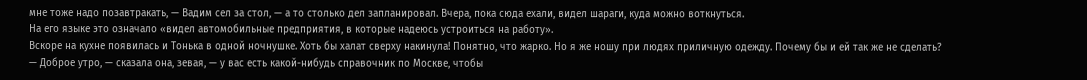мне тоже надо позавтракать, — Вадим сел за стол, — а то столько дел запланировал. Вчера, пока сюда ехали, видел шараги, куда можно воткнуться.
На его языке это означало «видел автомобильные предприятия, в которые надеюсь устроиться на работу».
Вскоре на кухне появилась и Тонька в одной ночнушке. Хоть бы халат сверху накинула! Понятно, что жарко. Но я же ношу при людях приличную одежду. Почему бы и ей так же не сделать?
— Доброе утро, — сказала она, зевая, — у вас есть какой-нибудь справочник по Москве, чтобы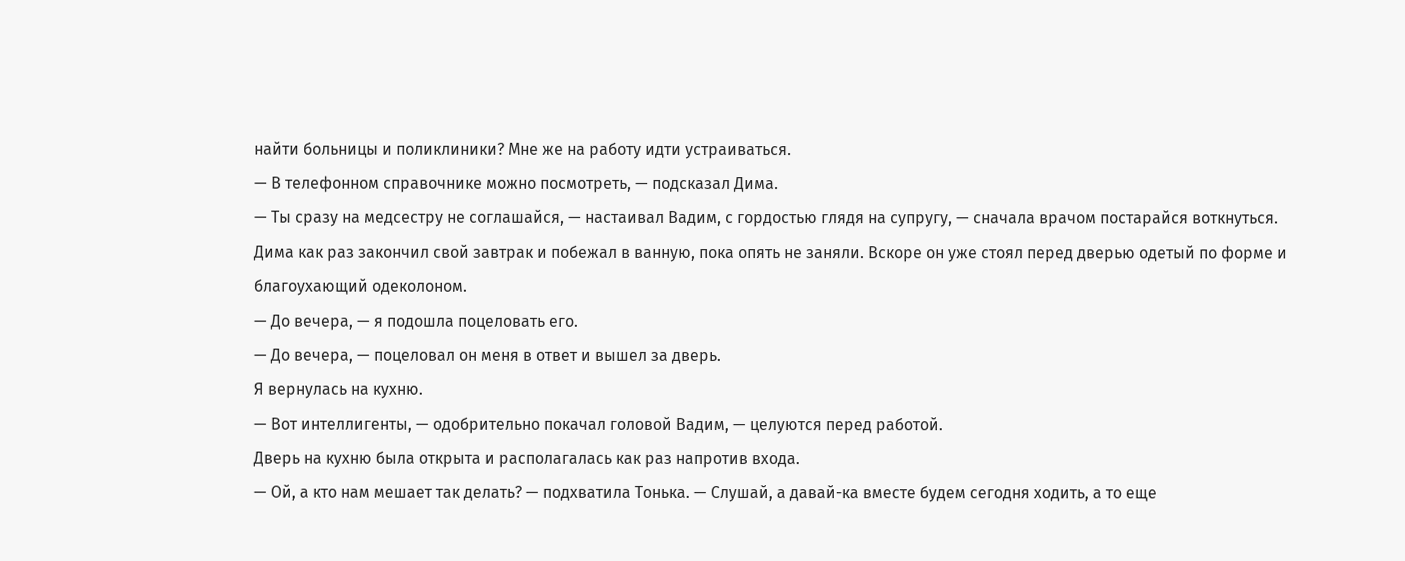найти больницы и поликлиники? Мне же на работу идти устраиваться.
— В телефонном справочнике можно посмотреть, — подсказал Дима.
— Ты сразу на медсестру не соглашайся, — настаивал Вадим, с гордостью глядя на супругу, — сначала врачом постарайся воткнуться.
Дима как раз закончил свой завтрак и побежал в ванную, пока опять не заняли. Вскоре он уже стоял перед дверью одетый по форме и благоухающий одеколоном.
— До вечера, — я подошла поцеловать его.
— До вечера, — поцеловал он меня в ответ и вышел за дверь.
Я вернулась на кухню.
— Вот интеллигенты, — одобрительно покачал головой Вадим, — целуются перед работой.
Дверь на кухню была открыта и располагалась как раз напротив входа.
— Ой, а кто нам мешает так делать? — подхватила Тонька. — Слушай, а давай-ка вместе будем сегодня ходить, а то еще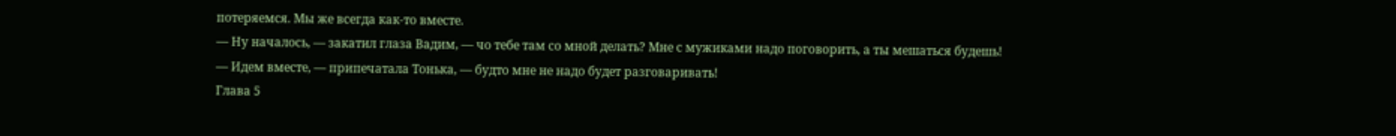потеряемся. Мы же всегда как-то вместе.
— Ну началось, — закатил глаза Вадим, — чо тебе там со мной делать? Мне с мужиками надо поговорить, а ты мешаться будешь!
— Идем вместе, — припечатала Тонька, — будто мне не надо будет разговаривать!
Глава 5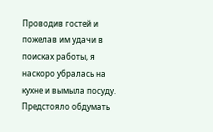Проводив гостей и пожелав им удачи в поисках работы, я наскоро убралась на кухне и вымыла посуду. Предстояло обдумать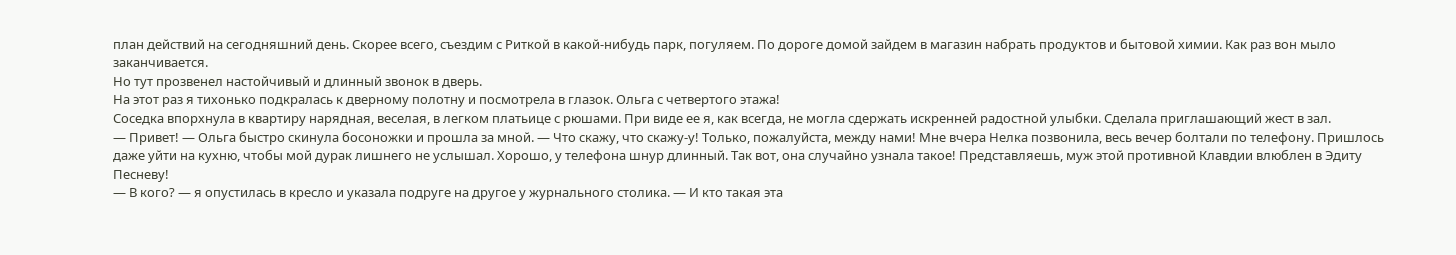план действий на сегодняшний день. Скорее всего, съездим с Риткой в какой-нибудь парк, погуляем. По дороге домой зайдем в магазин набрать продуктов и бытовой химии. Как раз вон мыло заканчивается.
Но тут прозвенел настойчивый и длинный звонок в дверь.
На этот раз я тихонько подкралась к дверному полотну и посмотрела в глазок. Ольга с четвертого этажа!
Соседка впорхнула в квартиру нарядная, веселая, в легком платьице с рюшами. При виде ее я, как всегда, не могла сдержать искренней радостной улыбки. Сделала приглашающий жест в зал.
— Привет! — Ольга быстро скинула босоножки и прошла за мной. — Что скажу, что скажу-у! Только, пожалуйста, между нами! Мне вчера Нелка позвонила, весь вечер болтали по телефону. Пришлось даже уйти на кухню, чтобы мой дурак лишнего не услышал. Хорошо, у телефона шнур длинный. Так вот, она случайно узнала такое! Представляешь, муж этой противной Клавдии влюблен в Эдиту Песневу!
— В кого? — я опустилась в кресло и указала подруге на другое у журнального столика. — И кто такая эта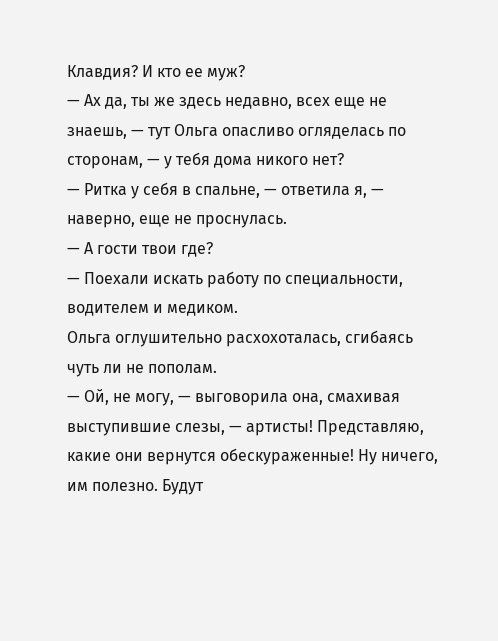Клавдия? И кто ее муж?
— Ах да, ты же здесь недавно, всех еще не знаешь, — тут Ольга опасливо огляделась по сторонам, — у тебя дома никого нет?
— Ритка у себя в спальне, — ответила я, — наверно, еще не проснулась.
— А гости твои где?
— Поехали искать работу по специальности, водителем и медиком.
Ольга оглушительно расхохоталась, сгибаясь чуть ли не пополам.
— Ой, не могу, — выговорила она, смахивая выступившие слезы, — артисты! Представляю, какие они вернутся обескураженные! Ну ничего, им полезно. Будут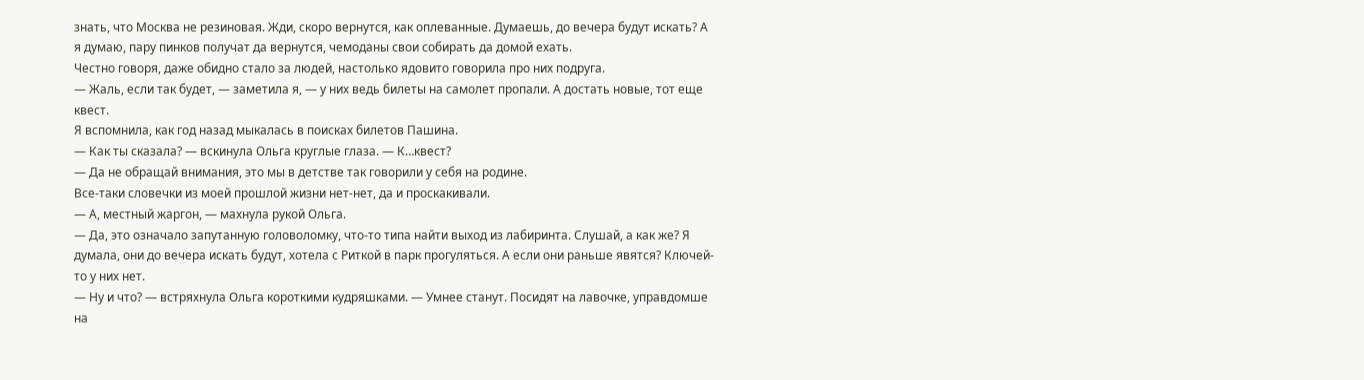знать, что Москва не резиновая. Жди, скоро вернутся, как оплеванные. Думаешь, до вечера будут искать? А я думаю, пару пинков получат да вернутся, чемоданы свои собирать да домой ехать.
Честно говоря, даже обидно стало за людей, настолько ядовито говорила про них подруга.
— Жаль, если так будет, — заметила я, — у них ведь билеты на самолет пропали. А достать новые, тот еще квест.
Я вспомнила, как год назад мыкалась в поисках билетов Пашина.
— Как ты сказала? — вскинула Ольга круглые глаза. — К…квест?
— Да не обращай внимания, это мы в детстве так говорили у себя на родине.
Все-таки словечки из моей прошлой жизни нет-нет, да и проскакивали.
— А, местный жаргон, — махнула рукой Ольга.
— Да, это означало запутанную головоломку, что-то типа найти выход из лабиринта. Слушай, а как же? Я думала, они до вечера искать будут, хотела с Риткой в парк прогуляться. А если они раньше явятся? Ключей-то у них нет.
— Ну и что? — встряхнула Ольга короткими кудряшками. — Умнее станут. Посидят на лавочке, управдомше на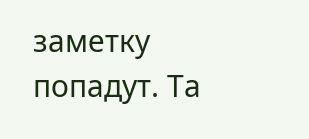заметку попадут. Та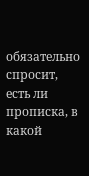обязательно спросит, есть ли прописка, в какой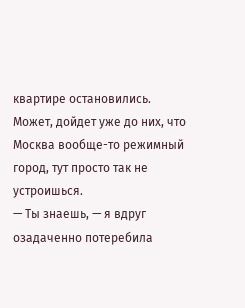квартире остановились. Может, дойдет уже до них, что Москва вообще-то режимный город, тут просто так не устроишься.
— Ты знаешь, — я вдруг озадаченно потеребила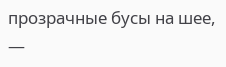прозрачные бусы на шее, —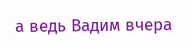а ведь Вадим вчера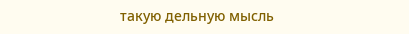такую дельную мысль